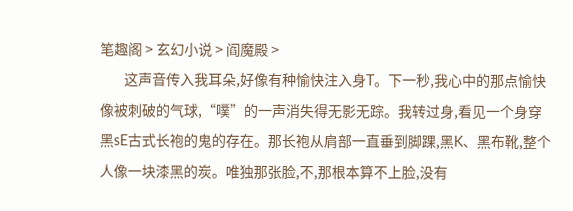笔趣阁 > 玄幻小说 > 阎魔殿 >
        这声音传入我耳朵,好像有种愉快注入身T。下一秒,我心中的那点愉快像被刺破的气球,“噗”的一声消失得无影无踪。我转过身,看见一个身穿黑sE古式长袍的鬼的存在。那长袍从肩部一直垂到脚踝,黑K、黑布靴,整个人像一块漆黑的炭。唯独那张脸,不,那根本算不上脸,没有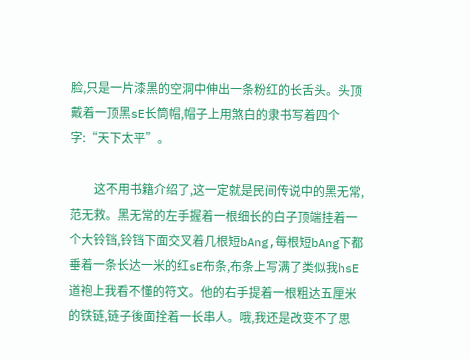脸,只是一片漆黑的空洞中伸出一条粉红的长舌头。头顶戴着一顶黑sE长筒帽,帽子上用煞白的隶书写着四个字:“天下太平”。

        这不用书籍介绍了,这一定就是民间传说中的黑无常,范无救。黑无常的左手握着一根细长的白子顶端挂着一个大铃铛,铃铛下面交叉着几根短bAng,每根短bAng下都垂着一条长达一米的红sE布条,布条上写满了类似我hsE道袍上我看不懂的符文。他的右手提着一根粗达五厘米的铁链,链子後面拴着一长串人。哦,我还是改变不了思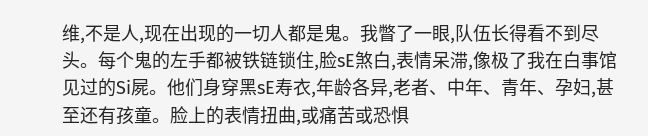维,不是人,现在出现的一切人都是鬼。我瞥了一眼,队伍长得看不到尽头。每个鬼的左手都被铁链锁住,脸sE煞白,表情呆滞,像极了我在白事馆见过的Si屍。他们身穿黑sE寿衣,年龄各异,老者、中年、青年、孕妇,甚至还有孩童。脸上的表情扭曲,或痛苦或恐惧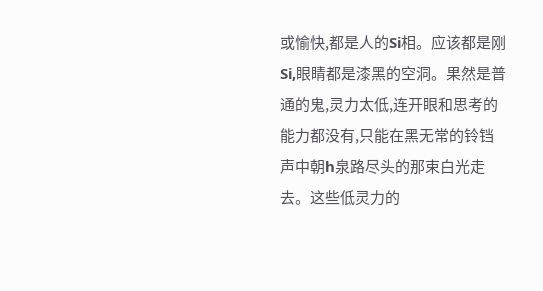或愉快,都是人的Si相。应该都是刚Si,眼睛都是漆黑的空洞。果然是普通的鬼,灵力太低,连开眼和思考的能力都没有,只能在黑无常的铃铛声中朝h泉路尽头的那束白光走去。这些低灵力的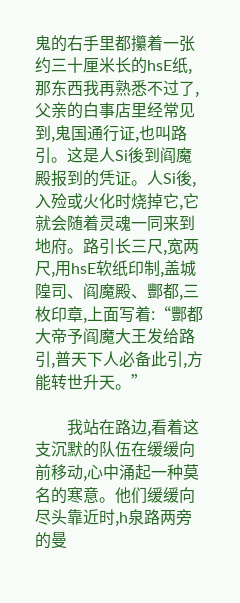鬼的右手里都攥着一张约三十厘米长的hsE纸,那东西我再熟悉不过了,父亲的白事店里经常见到,鬼国通行证,也叫路引。这是人Si後到阎魔殿报到的凭证。人Si後,入殓或火化时烧掉它,它就会随着灵魂一同来到地府。路引长三尺,宽两尺,用hsE软纸印制,盖城隍司、阎魔殿、酆都,三枚印章,上面写着:“酆都大帝予阎魔大王发给路引,普天下人必备此引,方能转世升天。”

        我站在路边,看着这支沉默的队伍在缓缓向前移动,心中涌起一种莫名的寒意。他们缓缓向尽头靠近时,h泉路两旁的曼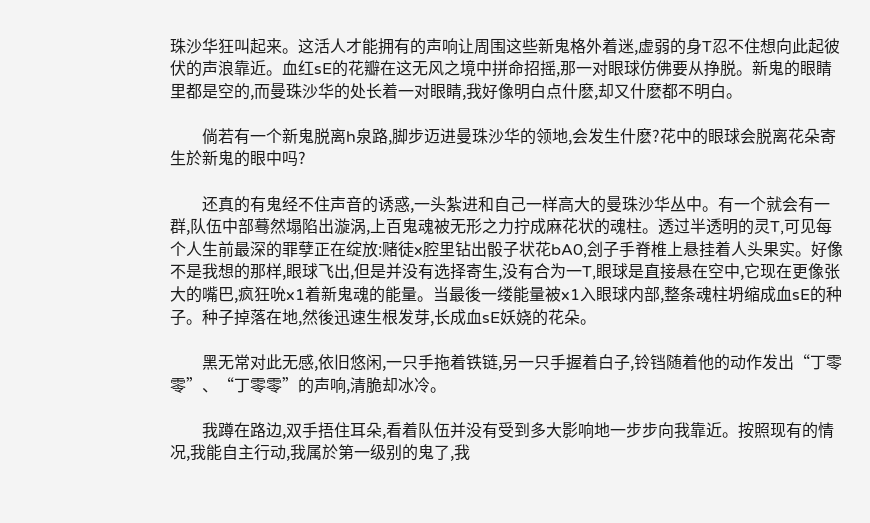珠沙华狂叫起来。这活人才能拥有的声响让周围这些新鬼格外着迷,虚弱的身T忍不住想向此起彼伏的声浪靠近。血红sE的花瓣在这无风之境中拼命招摇,那一对眼球仿佛要从挣脱。新鬼的眼睛里都是空的,而曼珠沙华的处长着一对眼睛,我好像明白点什麽,却又什麽都不明白。

        倘若有一个新鬼脱离h泉路,脚步迈进曼珠沙华的领地,会发生什麽?花中的眼球会脱离花朵寄生於新鬼的眼中吗?

        还真的有鬼经不住声音的诱惑,一头紮进和自己一样高大的曼珠沙华丛中。有一个就会有一群,队伍中部蓦然塌陷出漩涡,上百鬼魂被无形之力拧成麻花状的魂柱。透过半透明的灵T,可见每个人生前最深的罪孽正在绽放:赌徒x腔里钻出骰子状花bA0,刽子手脊椎上悬挂着人头果实。好像不是我想的那样,眼球飞出,但是并没有选择寄生,没有合为一T,眼球是直接悬在空中,它现在更像张大的嘴巴,疯狂吮x1着新鬼魂的能量。当最後一缕能量被x1入眼球内部,整条魂柱坍缩成血sE的种子。种子掉落在地,然後迅速生根发芽,长成血sE妖娆的花朵。

        黑无常对此无感,依旧悠闲,一只手拖着铁链,另一只手握着白子,铃铛随着他的动作发出“丁零零”、“丁零零”的声响,清脆却冰冷。

        我蹲在路边,双手捂住耳朵,看着队伍并没有受到多大影响地一步步向我靠近。按照现有的情况,我能自主行动,我属於第一级别的鬼了,我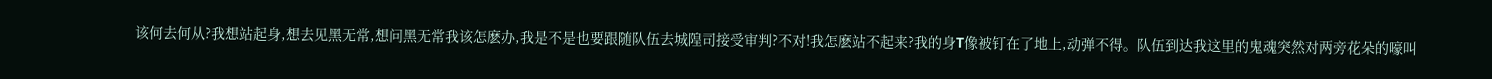该何去何从?我想站起身,想去见黑无常,想问黑无常我该怎麽办,我是不是也要跟随队伍去城隍司接受审判?不对!我怎麽站不起来?我的身T像被钉在了地上,动弹不得。队伍到达我这里的鬼魂突然对两旁花朵的嚎叫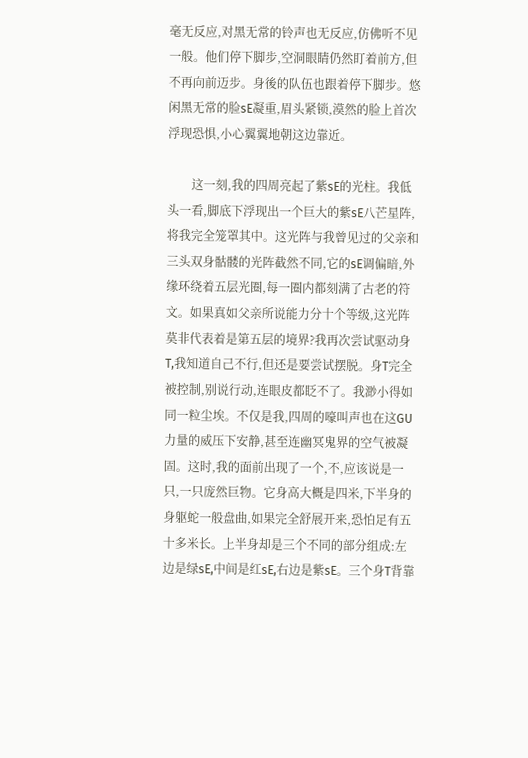毫无反应,对黑无常的铃声也无反应,仿佛听不见一般。他们停下脚步,空洞眼睛仍然盯着前方,但不再向前迈步。身後的队伍也跟着停下脚步。悠闲黑无常的脸sE凝重,眉头紧锁,漠然的脸上首次浮现恐惧,小心翼翼地朝这边靠近。

        这一刻,我的四周亮起了紫sE的光柱。我低头一看,脚底下浮现出一个巨大的紫sE八芒星阵,将我完全笼罩其中。这光阵与我曾见过的父亲和三头双身骷髅的光阵截然不同,它的sE调偏暗,外缘环绕着五层光圈,每一圈内都刻满了古老的符文。如果真如父亲所说能力分十个等级,这光阵莫非代表着是第五层的境界?我再次尝试驱动身T,我知道自己不行,但还是要尝试摆脱。身T完全被控制,别说行动,连眼皮都眨不了。我渺小得如同一粒尘埃。不仅是我,四周的嚎叫声也在这GU力量的威压下安静,甚至连幽冥鬼界的空气被凝固。这时,我的面前出现了一个,不,应该说是一只,一只庞然巨物。它身高大概是四米,下半身的身躯蛇一般盘曲,如果完全舒展开来,恐怕足有五十多米长。上半身却是三个不同的部分组成:左边是绿sE,中间是红sE,右边是紫sE。三个身T背靠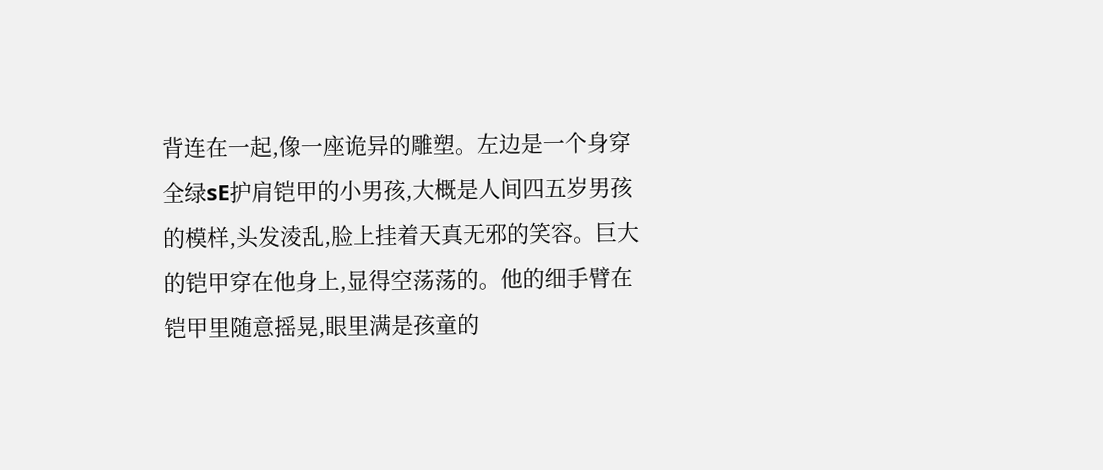背连在一起,像一座诡异的雕塑。左边是一个身穿全绿sE护肩铠甲的小男孩,大概是人间四五岁男孩的模样,头发淩乱,脸上挂着天真无邪的笑容。巨大的铠甲穿在他身上,显得空荡荡的。他的细手臂在铠甲里随意摇晃,眼里满是孩童的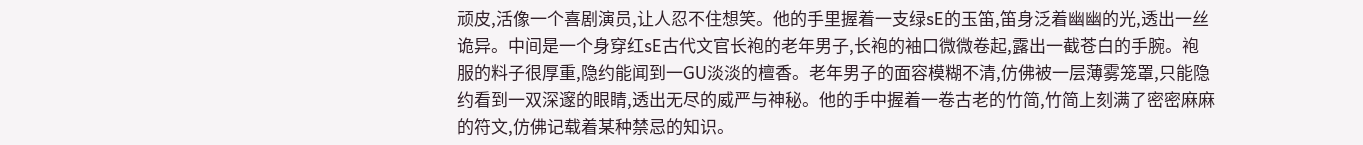顽皮,活像一个喜剧演员,让人忍不住想笑。他的手里握着一支绿sE的玉笛,笛身泛着幽幽的光,透出一丝诡异。中间是一个身穿红sE古代文官长袍的老年男子,长袍的袖口微微卷起,露出一截苍白的手腕。袍服的料子很厚重,隐约能闻到一GU淡淡的檀香。老年男子的面容模糊不清,仿佛被一层薄雾笼罩,只能隐约看到一双深邃的眼睛,透出无尽的威严与神秘。他的手中握着一卷古老的竹简,竹简上刻满了密密麻麻的符文,仿佛记载着某种禁忌的知识。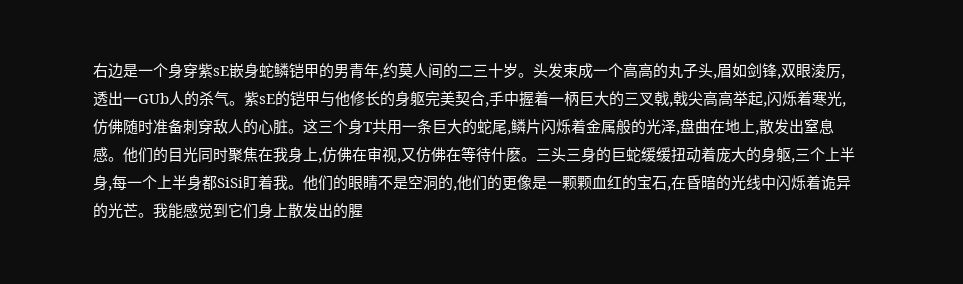右边是一个身穿紫sE嵌身蛇鳞铠甲的男青年,约莫人间的二三十岁。头发束成一个高高的丸子头,眉如剑锋,双眼淩厉,透出一GUb人的杀气。紫sE的铠甲与他修长的身躯完美契合,手中握着一柄巨大的三叉戟,戟尖高高举起,闪烁着寒光,仿佛随时准备刺穿敌人的心脏。这三个身T共用一条巨大的蛇尾,鳞片闪烁着金属般的光泽,盘曲在地上,散发出窒息感。他们的目光同时聚焦在我身上,仿佛在审视,又仿佛在等待什麽。三头三身的巨蛇缓缓扭动着庞大的身躯,三个上半身,每一个上半身都SiSi盯着我。他们的眼睛不是空洞的,他们的更像是一颗颗血红的宝石,在昏暗的光线中闪烁着诡异的光芒。我能感觉到它们身上散发出的腥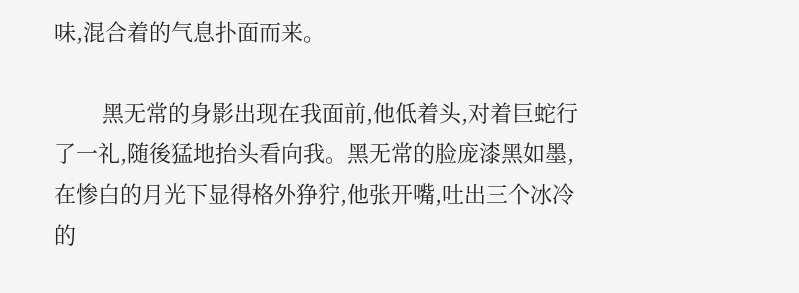味,混合着的气息扑面而来。

        黑无常的身影出现在我面前,他低着头,对着巨蛇行了一礼,随後猛地抬头看向我。黑无常的脸庞漆黑如墨,在惨白的月光下显得格外狰狞,他张开嘴,吐出三个冰冷的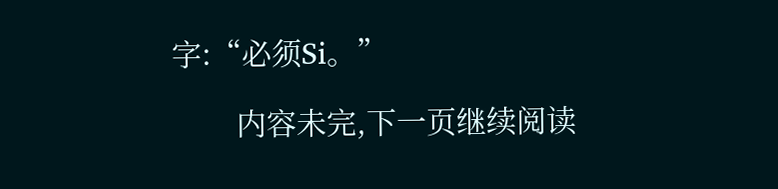字:“必须Si。”

        内容未完,下一页继续阅读